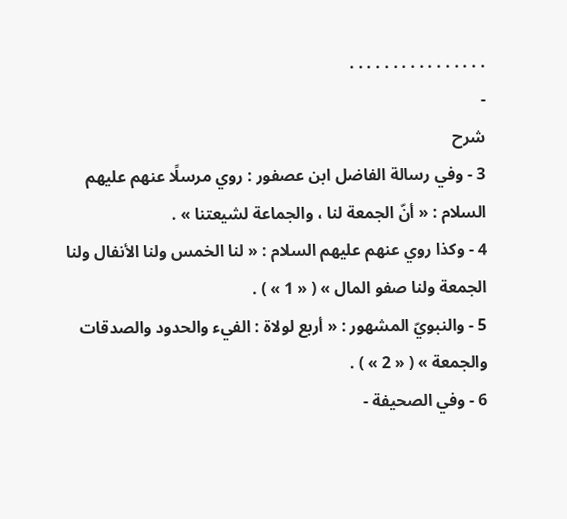. . . . . . . . . . . . . . . .
-
شرح
3 - وفي رسالة الفاضل ابن عصفور : روي مرسلًا عنهم عليهم السلام : « أنّ الجمعة لنا ، والجماعة لشيعتنا » .
4 - وكذا روي عنهم عليهم السلام : « لنا الخمس ولنا الأنفال ولنا الجمعة ولنا صفو المال » ( « 1 » ) .
5 - والنبويّ المشهور : « أربع لولاة : الفيء والحدود والصدقات والجمعة » ( « 2 » ) .
6 - وفي الصحيفة -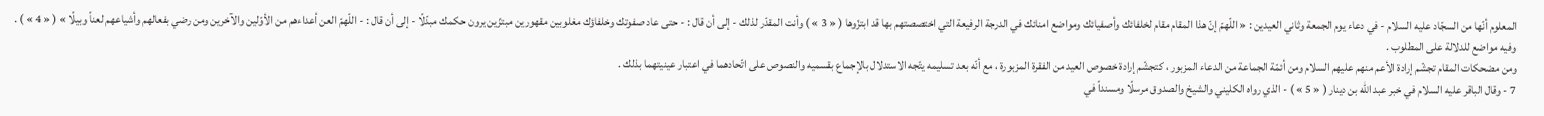المعلوم أنّها من السجّاد عليه السلام - في دعاء يوم الجمعة وثاني العيدين : « اللّهمّ إنّ هذا المقام مقام لخلفائك وأصفيائك ومواضع امنائك في الدرجة الرفيعة التي اختصصتهم بها قد ابتزّوها ( « 3 » ) وأنت المقدّر لذلك - إلى أن قال : - حتى عاد صفوتك وخلفاؤك مغلوبين مقهورين مبتزّين يرون حكمك مبدّلًا - إلى أن قال : - اللّهمّ العن أعداءهم من الأوّلين والآخرين ومن رضي بفعالهم وأشياعهم لعناً وبيلًا » ( « 4 » ) .
وفيه مواضع للدلالة على المطلوب .
ومن مضحكات المقام تجشّم إرادة الأعم منهم عليهم السلام ومن أئمّة الجماعة من الدعاء المزبور ، كتجشّم إرادة خصوص العيد من الفقرة المزبورة ، مع أنّه بعد تسليمه يتّجه الاستدلال بالإجماع بقسميه والنصوص على اتّحادهما في اعتبار عينيتهما بذلك .
7 - وقال الباقر عليه السلام في خبر عبد اللّه بن دينار ( « 5 » ) - الذي رواه الكليني والشيخ والصدوق مرسلًا ومسنداً في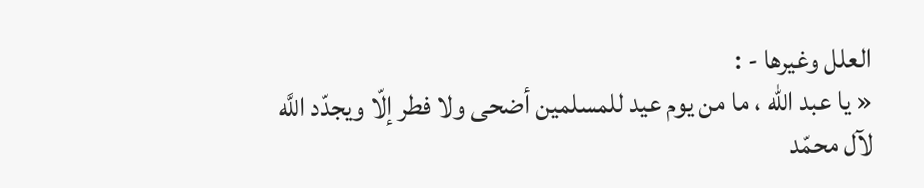العلل وغيرها - :
« يا عبد اللّه ، ما من يوم عيد للمسلمين أضحى ولا فطر إلّا ويجدّد اللَّه لآل محمّد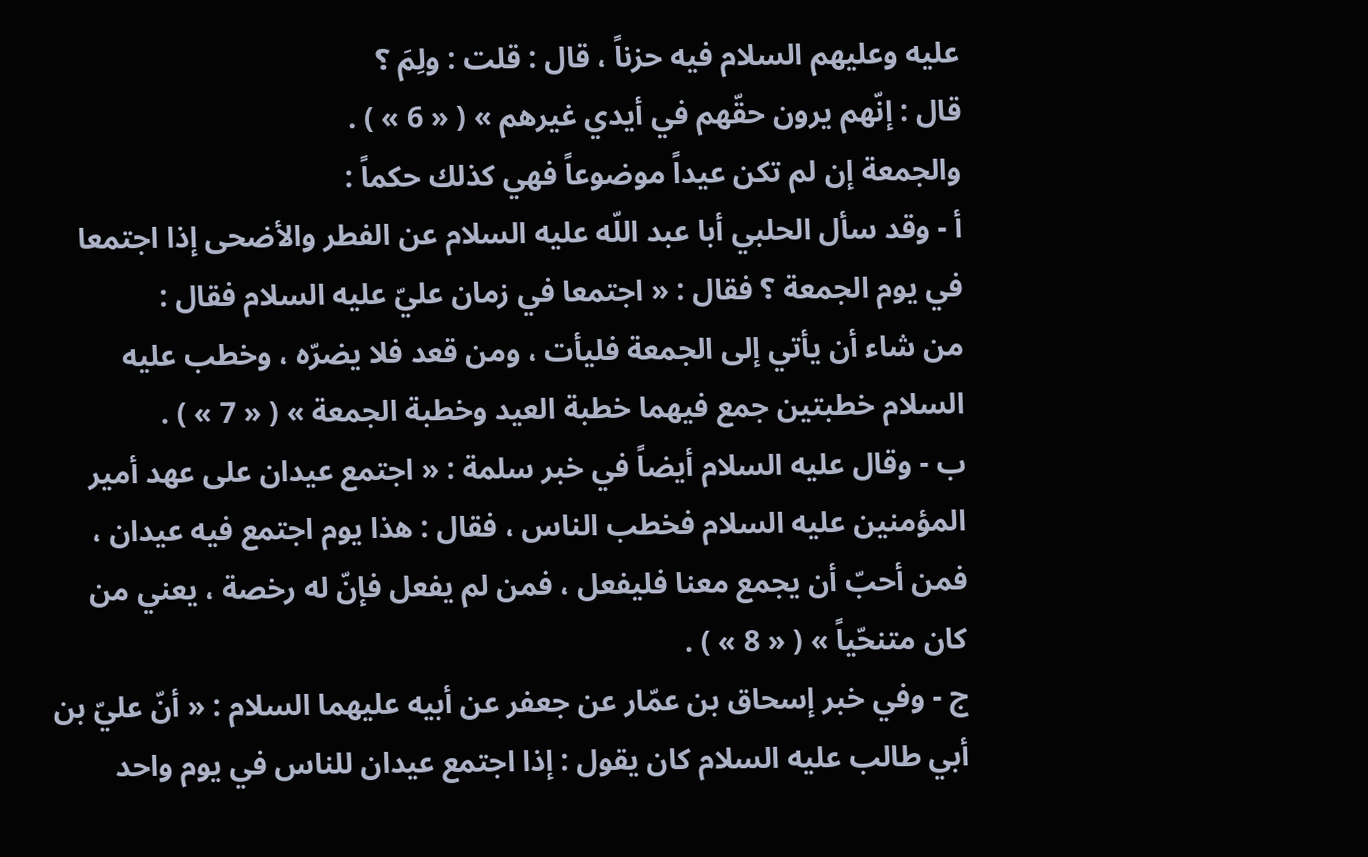عليه وعليهم السلام فيه حزناً ، قال : قلت : ولِمَ ؟
قال : إنّهم يرون حقّهم في أيدي غيرهم » ( « 6 » ) .
والجمعة إن لم تكن عيداً موضوعاً فهي كذلك حكماً :
أ - وقد سأل الحلبي أبا عبد اللّه عليه السلام عن الفطر والأضحى إذا اجتمعا في يوم الجمعة ؟ فقال : « اجتمعا في زمان عليّ عليه السلام فقال :
من شاء أن يأتي إلى الجمعة فليأت ، ومن قعد فلا يضرّه ، وخطب عليه السلام خطبتين جمع فيهما خطبة العيد وخطبة الجمعة » ( « 7 » ) .
ب - وقال عليه السلام أيضاً في خبر سلمة : « اجتمع عيدان على عهد أمير المؤمنين عليه السلام فخطب الناس ، فقال : هذا يوم اجتمع فيه عيدان ، فمن أحبّ أن يجمع معنا فليفعل ، فمن لم يفعل فإنّ له رخصة ، يعني من كان متنحّياً » ( « 8 » ) .
ج - وفي خبر إسحاق بن عمّار عن جعفر عن أبيه عليهما السلام : « أنّ عليّ بن أبي طالب عليه السلام كان يقول : إذا اجتمع عيدان للناس في يوم واحد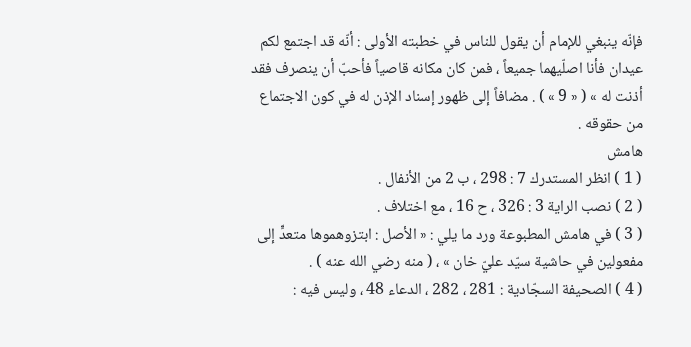فإنّه ينبغي للإمام أن يقول للناس في خطبته الأولى : أنّه قد اجتمع لكم عيدان فأنا اصلّيهما جميعاً ، فمن كان مكانه قاصياً فأحبّ أن ينصرف فقد أذنت له » ( « 9 » ) . مضافاً إلى ظهور إسناد الإذن له في كون الاجتماع من حقوقه .
هامش
( 1 ) انظر المستدرك 7 : 298 ، ب 2 من الأنفال .
( 2 ) نصب الراية 3 : 326 ، ح 16 ، مع اختلاف .
( 3 ) في هامش المطبوعة ورد ما يلي : « الأصل : ابتزوهموها متعدٍّ إلى مفعولين في حاشية سيّد عليّ خان » ، ( منه رضي الله عنه ) .
( 4 ) الصحيفة السجّادية : 281 ، 282 ، الدعاء 48 ، وليس فيه :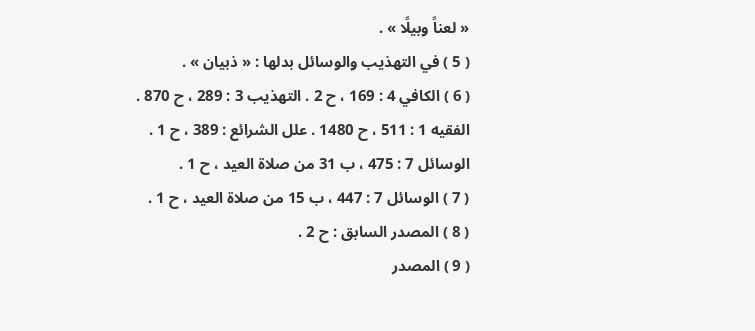« لعناً وبيلًا » .
( 5 ) في التهذيب والوسائل بدلها : « ذبيان » .
( 6 ) الكافي 4 : 169 ، ح 2 . التهذيب 3 : 289 ، ح 870 . الفقيه 1 : 511 ، ح 1480 . علل الشرائع : 389 ، ح 1 . الوسائل 7 : 475 ، ب 31 من صلاة العيد ، ح 1 .
( 7 ) الوسائل 7 : 447 ، ب 15 من صلاة العيد ، ح 1 .
( 8 ) المصدر السابق : ح 2 .
( 9 ) المصدر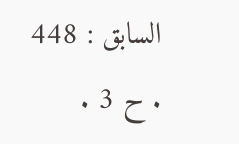السابق : 448 . ح 3 .